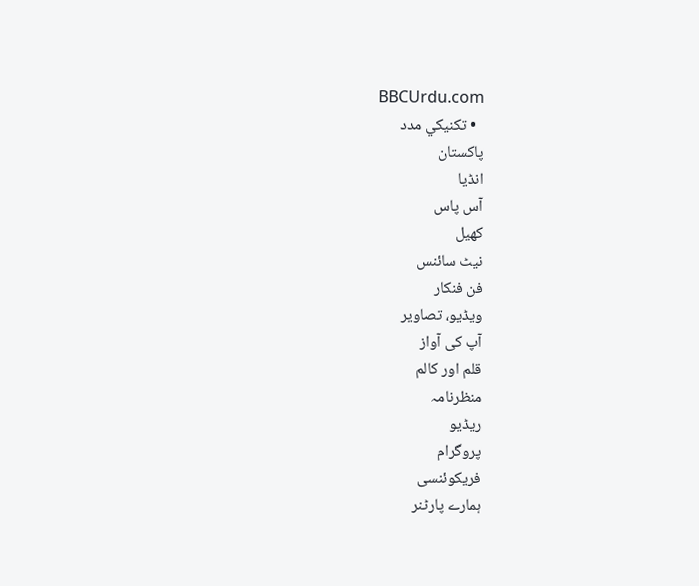BBCUrdu.com
  • تکنيکي مدد
پاکستان
انڈیا
آس پاس
کھیل
نیٹ سائنس
فن فنکار
ویڈیو، تصاویر
آپ کی آواز
قلم اور کالم
منظرنامہ
ریڈیو
پروگرام
فریکوئنسی
ہمارے پارٹنر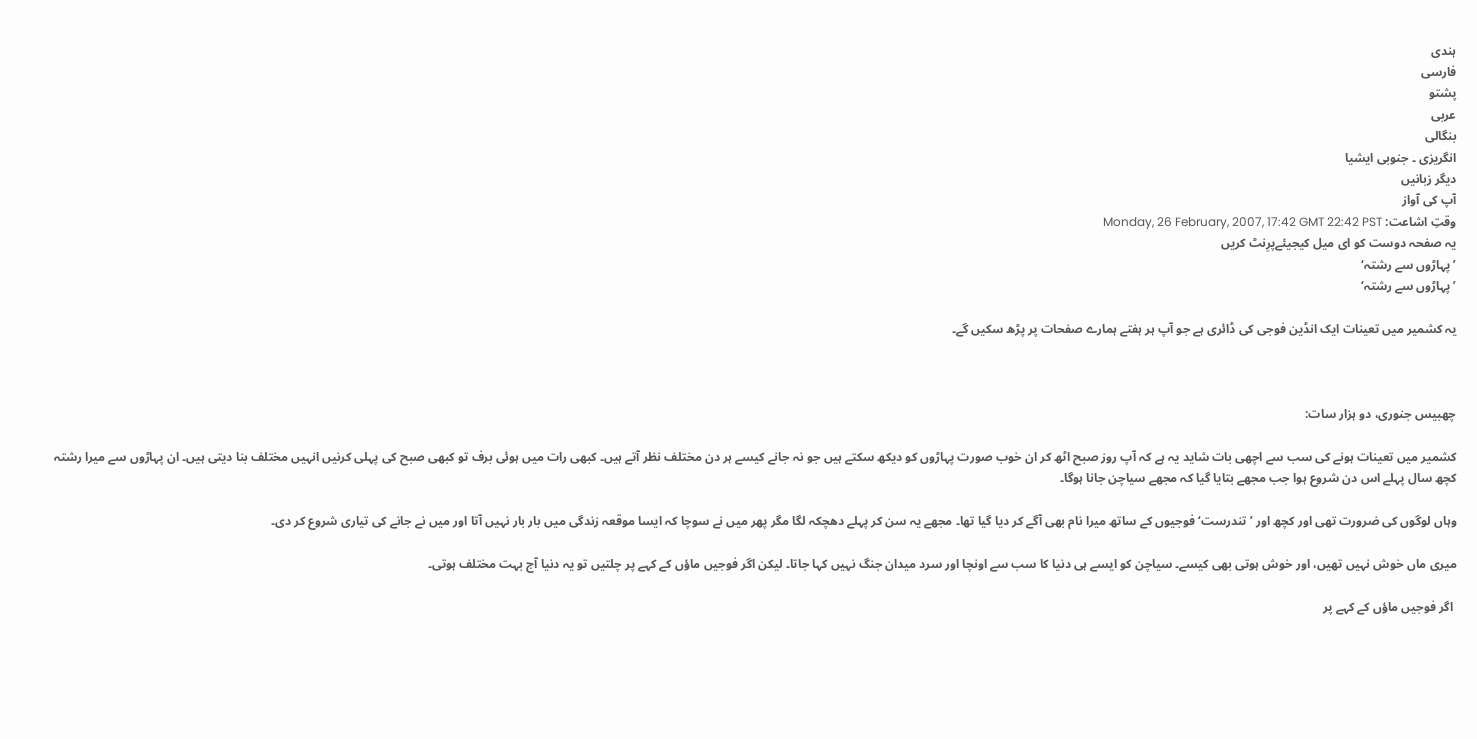ہندی
فارسی
پشتو
عربی
بنگالی
انگریزی ۔ جنوبی ایشیا
دیگر زبانیں
آپ کی آواز
وقتِ اشاعت: Monday, 26 February, 2007, 17:42 GMT 22:42 PST
یہ صفحہ دوست کو ای میل کیجیئےپرِنٹ کریں
’پہاڑوں سے رشتہ‘
’پہاڑوں سے رشتہ‘

یہ کشمیر میں تعینات ایک انڈین فوجی کی ڈائری ہے جو آپ ہر ہفتے ہمارے صفحات پر پڑھ سکیں گے۔



چھبیس جنوری، دو ہزار سات:

کشمیر میں تعینات ہونے کی سب سے اچھی بات شاید یہ ہے کہ آپ روز صبح اٹھ کر ان خوب صورت پہاڑوں کو دیکھ سکتے ہیں جو نہ جانے کیسے ہر دن مختلف نظر آتے ہیں۔ کبھی رات میں ہوئی برف تو کبھی صبح کی پہلی کرنیں انہیں مختلف بنا دیتی ہیں۔ ان پہاڑوں سے میرا رشتہ کچھ سال پہلے اس دن شروع ہوا جب مجھے بتایا گیا کہ مجھے سیاچن جانا ہوگا۔

وہاں لوگوں کی ضرورت تھی اور کچھ اور ’تندرست‘ فوجیوں کے ساتھ میرا نام بھی آگے کر دیا گیا تھا۔ مجھے یہ سن کر پہلے دھچکہ لگا مگر پھر میں نے سوچا کہ ایسا موقعہ زندگی میں بار بار نہیں آتا اور میں نے جانے کی تیاری شروع کر دی۔

میری ماں خوش نہیں تھیں، اور خوش ہوتی بھی کیسے۔ سیاچن کو ایسے ہی دنیا کا سب سے اونچا اور سرد میدان جنگ نہیں کہا جاتا۔ لیکن اگر فوجیں ماؤں کے کہے پر چلتیں تو یہ دنیا آج بہت مختلف ہوتی۔

 اگر فوجیں ماؤں کے کہے پر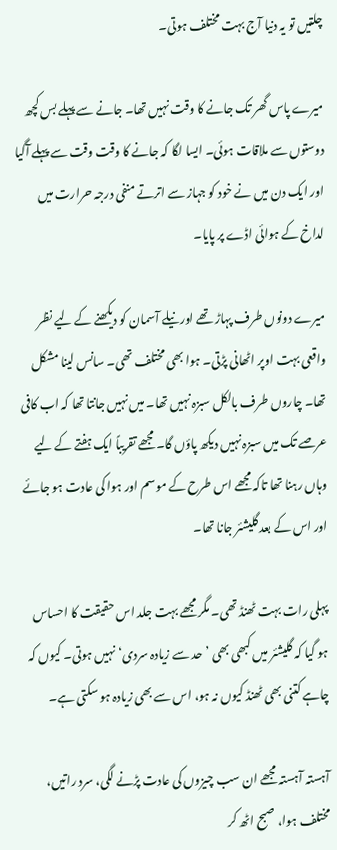چلتیں تو یہ دنیا آج بہت مختلف ہوتی۔

میرے پاس گھر تک جانے کا وقت نہیں تھا۔ جانے سے پہلے بس کچھ دوستوں سے ملاقات ہوئی۔ ایسا لگا کہ جانے کا وقت وقت سے پہلے آگیا اور ایک دن میں نے خود کو جہاز سے اترتے منفی درجہ حرارت میں لداخ کے ہوائی اڈے پر پایا۔

میرے دونوں طرف پہاڑ تھے اور نیلے آسمان کو دیکھنے کے لیے نظر واقعی بہت اوپر اٹھانی پڑتی۔ ہوا بھی مختلف تھی۔ سانس لینا مشکل تھا۔ چاروں طرف بالکل سبزہ نہیں تھا۔ میں نہیں جانتا تھا کہ اب کافی عرصے تک میں سبزہ نہیں دیکھ پاؤں گا۔ مجھے تقریباً ایک ہفتے کے لیے وہاں رہنا تھا تاکہ مجھے اس طرح کے موسم اور ہوا کی عادت ہو جائے اور اس کے بعد گلیشئر جانا تھا۔

پہلی رات بہت ٹھنڈ تھی۔ مگر مجھے بہت جلد اس حقیقت کا احساس ہو گیا کہ گلیشئر میں کبھی بھی ’حد سے زیادہ سردی‘ نہیں ہوتی۔ کیوں کہ چاہے کتنی بھی ٹھنڈ کیوں نہ ہو، اس سے بھی زیادہ ہو سکتی ہے۔

آہستہ آہستہ مجھے ان سب چیزوں کی عادت پڑنے لگی، سرد راتیں، مختلف ہوا، صبح اٹھ کر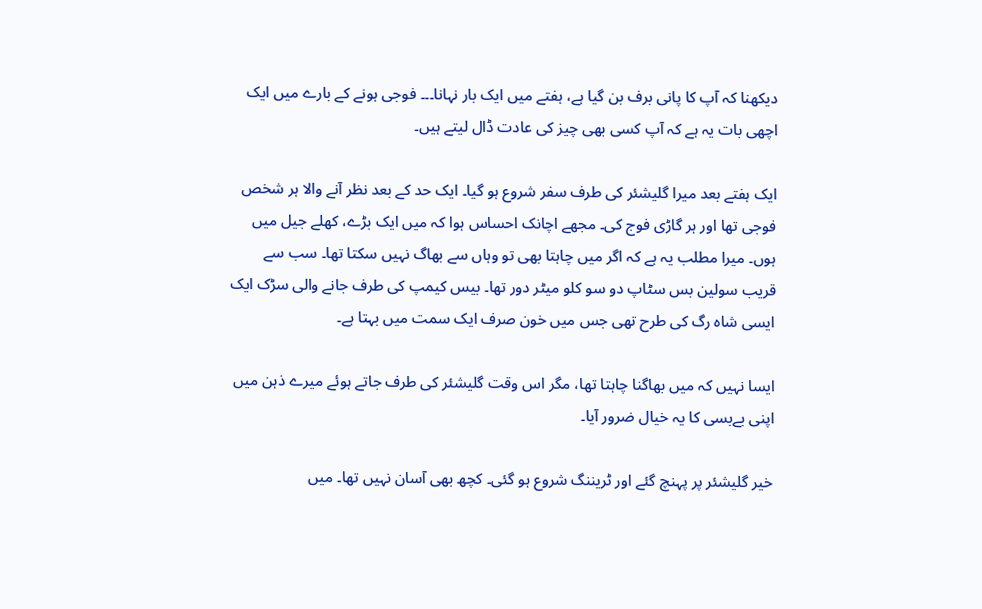دیکھنا کہ آپ کا پانی برف بن گیا ہے، ہفتے میں ایک بار نہانا۔۔۔ فوجی ہونے کے بارے میں ایک اچھی بات یہ ہے کہ آپ کسی بھی چیز کی عادت ڈال لیتے ہیں۔

ایک ہفتے بعد میرا گلیشئر کی طرف سفر شروع ہو گیا۔ ایک حد کے بعد نظر آنے والا ہر شخص فوجی تھا اور ہر گاڑی فوج کی۔ مجھے اچانک احساس ہوا کہ میں ایک بڑے، کھلے جیل میں ہوں۔ میرا مطلب یہ ہے کہ اگر میں چاہتا بھی تو وہاں سے بھاگ نہیں سکتا تھا۔ سب سے قریب سولین بس سٹاپ دو سو کلو میٹر دور تھا۔ بیس کیمپ کی طرف جانے والی سڑک ایک ایسی شاہ رگ کی طرح تھی جس میں خون صرف ایک سمت میں بہتا ہے۔

ایسا نہیں کہ میں بھاگنا چاہتا تھا، مگر اس وقت گلیشئر کی طرف جاتے ہوئے میرے ذہن میں اپنی بےبسی کا یہ خیال ضرور آیا۔

خیر گلیشئر پر پہنچ گئے اور ٹریننگ شروع ہو گئی۔ کچھ بھی آسان نہیں تھا۔ میں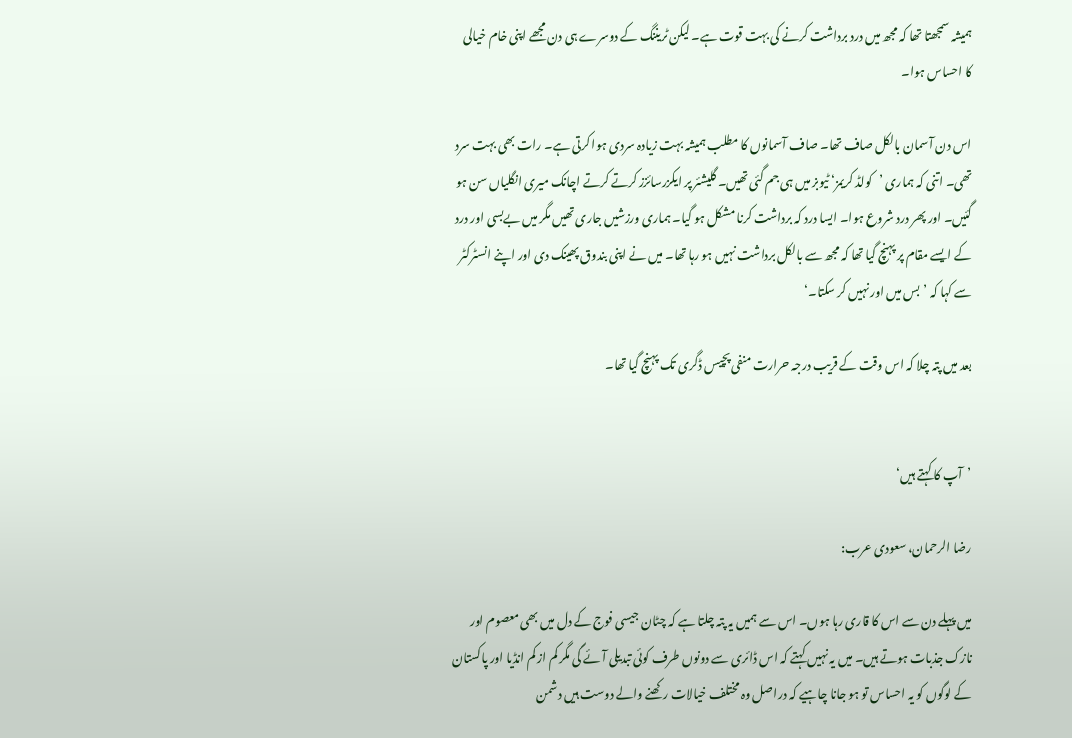ہمیشہ سمجھتا تھا کہ مجھ میں درد برداشت کرنے کی بہت قوت ہے۔ لیکن ٹریننگ کے دوسرے ہی دن مجھے اپنی خام خیالی کا احساس ہوا۔

اس دن آسمان بالکل صاف تھا۔ صاف آسمانوں کا مطلب ہمیشہ بہت زیادہ سردی ہوا کرتی ہے۔ رات بھی بہت سرد تھی۔ اتنی کہ ہماری ’کولڈ کریمز‘ ٹیوبز میں ہی جم گئی تھیں۔ گلیشئر پر ایکزرسائزز کرتے کرتے اچانک میری انگلیاں سن ہو گئیں۔ اور پھر درد شروع ہوا۔ ایسا درد کہ برداشت کرنا مشکل ہو گیا۔ ہماری ورزشیں جاری تھیں مگر میں بےبسی اور درد کے ایسے مقام پر پہنچ گیا تھا کہ مجھ سے بالکل برداشت نہیں ہو رہا تھا۔ میں نے اپنی بندوق پھینک دی اور اپنے انسٹرکٹر سے کہا کہ ’بس میں اور نہیں کر سکتا۔‘

بعد میں پتہ چلا کہ اس وقت کے قریب درجہ حرارت منفی پچیس ڈگری تک پہنچ گیا تھا۔


’آپ کا کہتے ہیں‘

رضا الرحمان، سعودی عرب:

میں پہلے دن سے اس کا قاری رہا ہوں۔ اس سے ہمیں یہ پتہ چلتا ہے کہ چٹان جیسی فوج کے دل میں بھی معصوم اور نازک جذبات ہوتے ہیں۔ میں یہ نہیں کہتے کہ اس ڈائری سے دونوں طرف کوئی تبدیلی آئے گی مگر کم از کم انڈیا اور پاکستان کے لوگوں کو یہ احساس تو ہو جانا چاہیے کہ دراصل وہ مختلف خیالات رکھنے والے دوست ہیں دشمن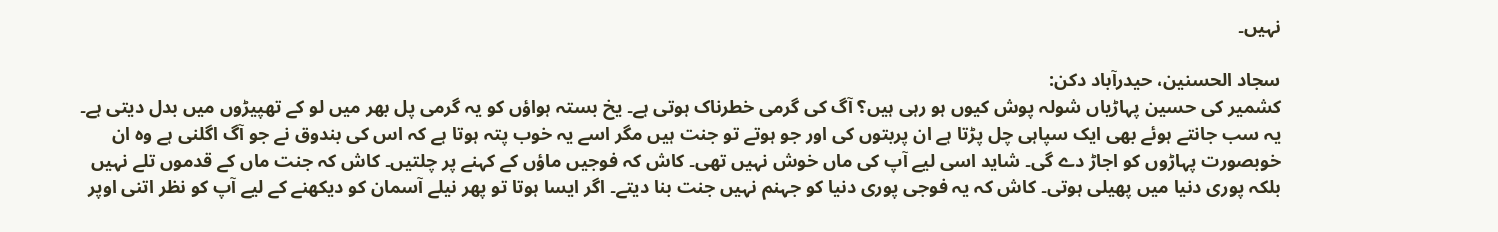نہیں۔

سجاد الحسنین، حیدرآباد دکن:
کشمیر کی حسین پہاڑیاں شولہ پوش کیوں ہو رہی ہیں؟ آگ کی گرمی خطرناک ہوتی ہے۔ یخ بستہ ہواؤں کو یہ گرمی پل بھر میں لو کے تھپیڑوں میں بدل دیتی ہے۔ یہ سب جانتے ہوئے بھی ایک سپاہی چل پڑتا ہے ان پربتوں کی اور جو ہوتے تو جنت ہیں مگر اسے یہ خوب پتہ ہوتا ہے کہ اس کی بندوق نے جو آگ اگلنی ہے وہ ان خوبصورت پہاڑوں کو اجاڑ دے گی۔ شاید اسی لیے آپ کی ماں خوش نہیں تھی۔ کاش کہ فوجیں ماؤں کے کہنے پر چلتیں۔ کاش کہ جنت ماں کے قدموں تلے نہیں بلکہ پوری دنیا میں پھیلی ہوتی۔ کاش کہ یہ فوجی پوری دنیا کو جہنم نہیں جنت بنا دیتے۔ اگر ایسا ہوتا تو پھر نیلے آسمان کو دیکھنے کے لیے آپ کو نظر اتنی اوپر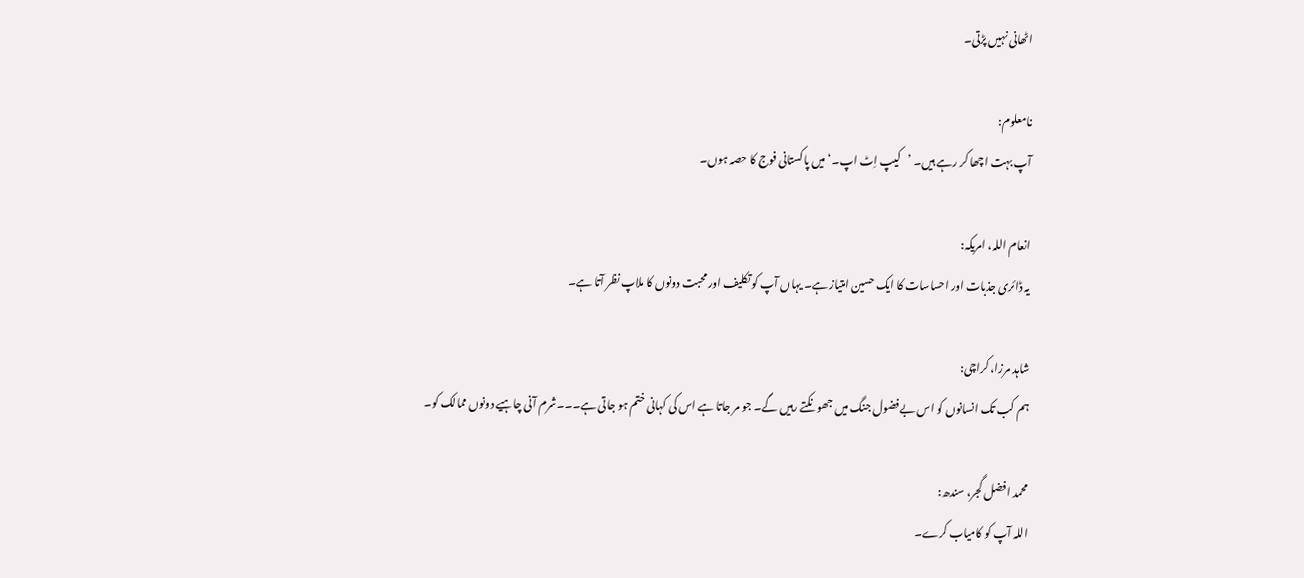اٹھانی نہیں پڑتی۔

نامعلوم:
آپ بہت اچھا کر رہے ہیں۔ ’کیپ اِٹ اپ۔‘ میں پاکستانی فوج کا حصہ ہوں۔

انعام اللہ، امریکہ:
یہ ڈائری جذبات اور احساسات کا ایک حسین امتیاز ہے۔ یہاں آپ کو تکلیف اور محبت دونوں کا ملاپ نظر آتا ہے۔

شاہد مرزا، کراچی:
ہم کب تک انسانوں کو اس بےفضول جنگ میں جھونکتے رہیں گے۔ جو مر جاتا ہے اس کی کہانی ختم ہو جاتی ہے۔۔۔شرم آنی چاہیے دونوں ممالک کو۔

محمد افضل گجر، سندھ:
اللہ آپ کو کامیاب کرے۔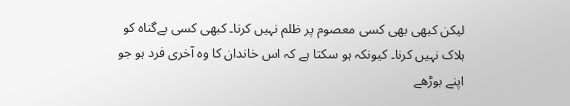لیکن کبھی بھی کسی معصوم پر ظلم نہیں کرنا۔ کبھی کسی بےگناہ کو ہلاک نہیں کرنا۔ کیونکہ ہو سکتا ہے کہ اس خاندان کا وہ آخری فرد ہو جو اپنے بوڑھے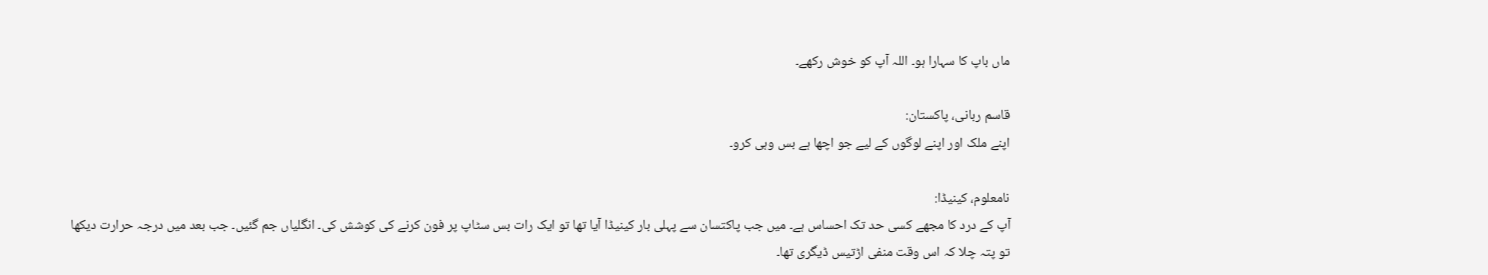ماں باپ کا سہارا ہو۔ اللہ آپ کو خوش رکھے۔

قاسم ربانی، پاکستان:
اپنے ملک اور اپنے لوگوں کے لیے جو اچھا ہے بس وہی کرو۔

نامعلوم، کینیڈا:
آپ کے درد کا مجھے کسی حد تک احساس ہے۔ میں جب پاکتسان سے پہلی بار کینیڈا آیا تھا تو ایک رات بس سٹاپ پر فون کرنے کی کوشش کی۔ انگلیاں جم گئیں۔ جب بعد میں درجہ حرارت دیکھا تو پتہ چلا کہ اس وقت منفی اڑتیس ڈیگری تھا۔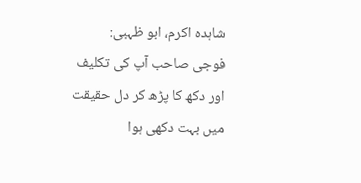شاہدہ اکرم، ابو ظہبی:
فوجی صاحب آپ کی تکلیف اور دکھ کا پڑھ کر دل حقیقت میں بہت دکھی ہوا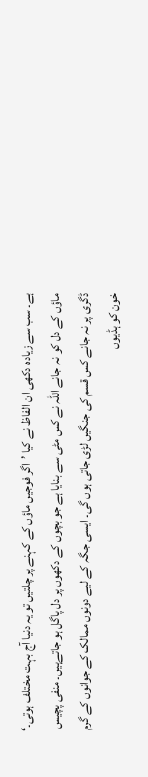ہے۔ سب سے زیادہ دکھی ان الفاظ نے کیا ’اگر فوجیں ماؤں کے کہنے پر چلتیں تو یہ دنیا آج بہت مختلف ہوتی۔‘ ماؤں کے دل کو نہ جانے اللہ نے کس مٹی سے بنایا ہے جو بچوں کے دکھوں پر دل پاگل ہو جاتےہیں۔ منفی پچیس ڈگری پر نہ جانے کس قسم کی جنگیں لڑی جاتی ہوں گی۔ ایسی جگہ کے لیے دونوں ممالک کے جوانوں کے گرم خون کو ہڈیوں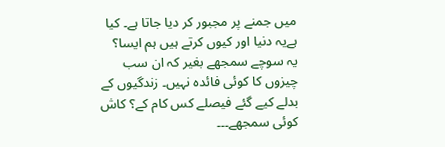میں جمنے پر مجبور کر دیا جاتا ہے۔ کیا ہےیہ دنیا اور کیوں کرتے ہیں ہم ایسا؟ یہ سوچے سمجھے بغیر کہ ان سب چیزوں کا کوئی فائدہ نہیں۔ زندگیوں کے بدلے کیے گئے فیصلے کس کام کے؟ کاش کوئی سمجھے۔۔۔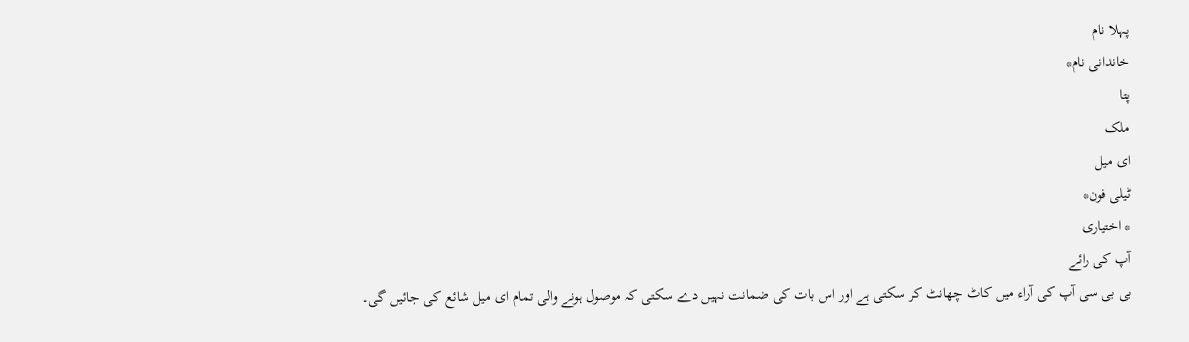پہلا نام
خاندانی نام*
پتا
ملک
ای میل
ٹیلی فون*
* اختیاری
آپ کی رائے
بی بی سی آپ کی آراء میں کاٹ چھانٹ کر سکتی ہے اور اس بات کی ضمانت نہیں دے سکتی کہ موصول ہونے والی تمام ای میل شائع کی جائیں گی۔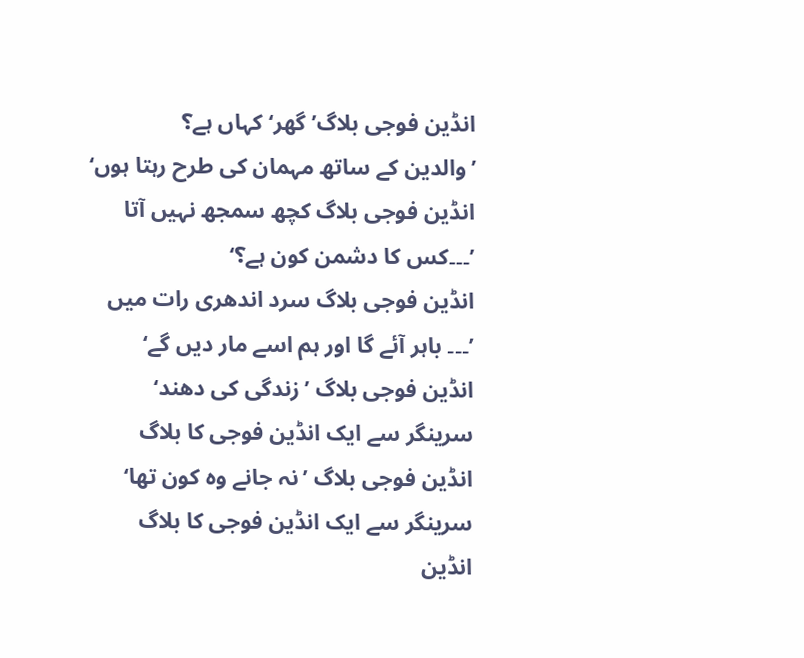انڈین فوجی بلاگ’گھر‘ کہاں ہے؟
’والدین کے ساتھ مہمان کی طرح رہتا ہوں‘
انڈین فوجی بلاگ کچھ سمجھ نہیں آتا
’۔۔۔کس کا دشمن کون ہے؟‘
انڈین فوجی بلاگ سرد اندھری رات میں
’۔۔۔ باہر آئے گا اور ہم اسے مار دیں گے‘
انڈین فوجی بلاگ ’زندگی کی دھند‘
سرینگر سے ایک انڈین فوجی کا بلاگ
انڈین فوجی بلاگ ’نہ جانے وہ کون تھا‘
سرینگر سے ایک انڈین فوجی کا بلاگ
انڈین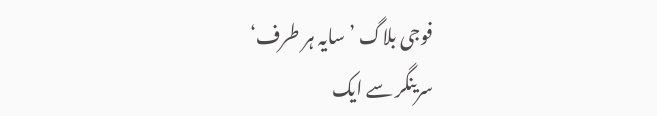فوجی بلاگ ’سایہ ہر طرف‘
سرینگر سے ایک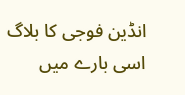انڈین فوجی کا بلاگ
اسی بارے میں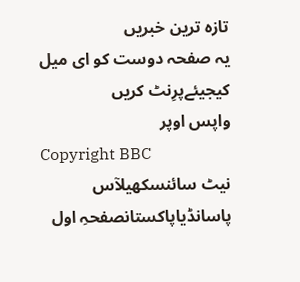تازہ ترین خبریں
یہ صفحہ دوست کو ای میل کیجیئےپرِنٹ کریں
واپس اوپر
Copyright BBC
نیٹ سائنسکھیلآس پاسانڈیاپاکستانصفحہِ اول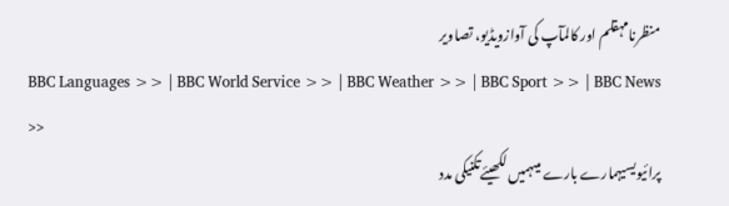منظرنامہقلم اور کالمآپ کی آوازویڈیو، تصاویر
BBC Languages >> | BBC World Service >> | BBC Weather >> | BBC Sport >> | BBC News >>
پرائیویسیہمارے بارے میںہمیں لکھیئےتکنیکی مدد